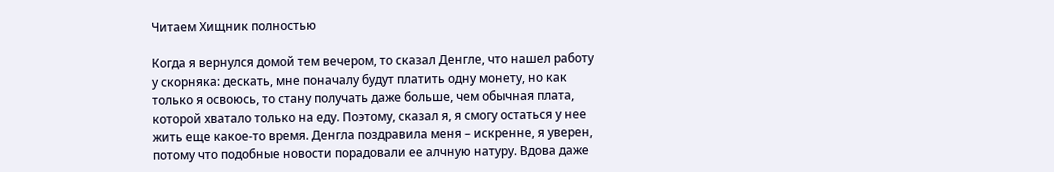Читаем Хищник полностью

Когда я вернулся домой тем вечером, то сказал Денгле, что нашел работу у скорняка: дескать, мне поначалу будут платить одну монету, но как только я освоюсь, то стану получать даже больше, чем обычная плата, которой хватало только на еду. Поэтому, сказал я, я смогу остаться у нее жить еще какое-то время. Денгла поздравила меня – искренне, я уверен, потому что подобные новости порадовали ее алчную натуру. Вдова даже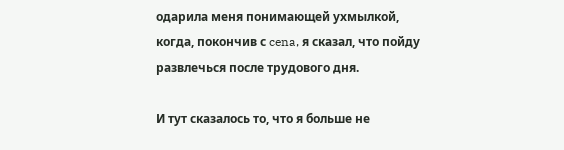одарила меня понимающей ухмылкой, когда, покончив с cena, я сказал, что пойду развлечься после трудового дня.

И тут сказалось то, что я больше не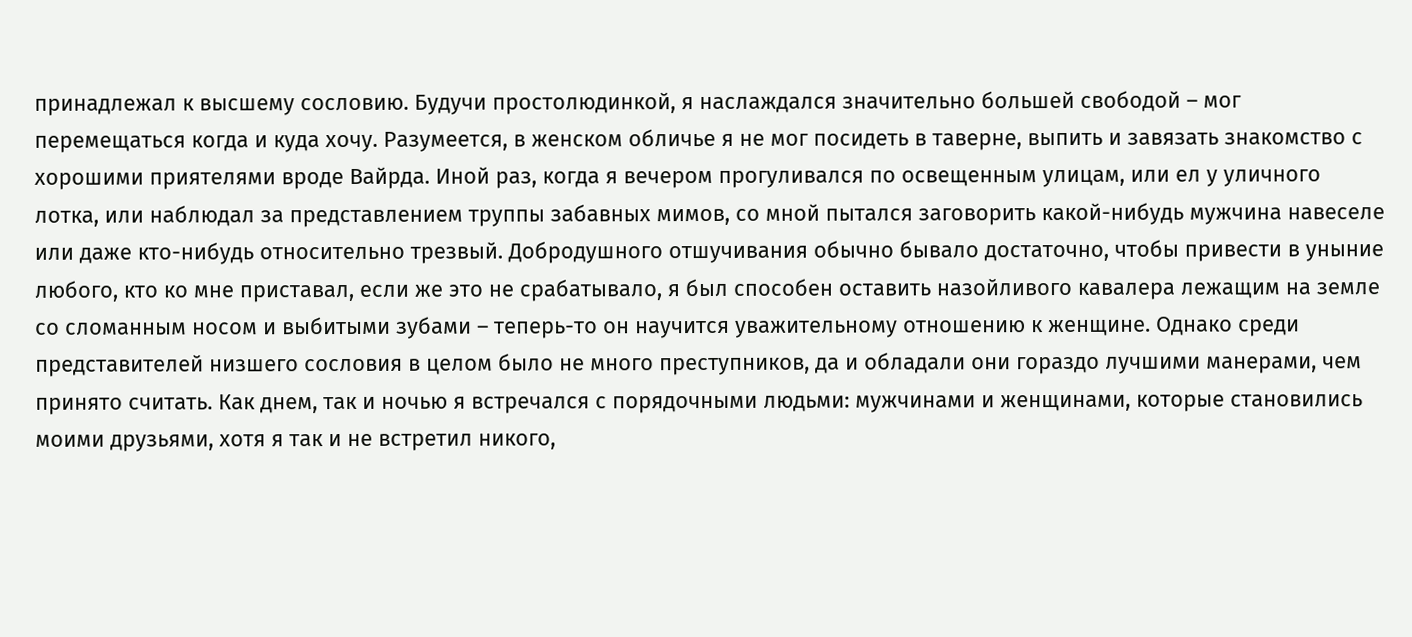принадлежал к высшему сословию. Будучи простолюдинкой, я наслаждался значительно большей свободой – мог перемещаться когда и куда хочу. Разумеется, в женском обличье я не мог посидеть в таверне, выпить и завязать знакомство с хорошими приятелями вроде Вайрда. Иной раз, когда я вечером прогуливался по освещенным улицам, или ел у уличного лотка, или наблюдал за представлением труппы забавных мимов, со мной пытался заговорить какой-нибудь мужчина навеселе или даже кто-нибудь относительно трезвый. Добродушного отшучивания обычно бывало достаточно, чтобы привести в уныние любого, кто ко мне приставал, если же это не срабатывало, я был способен оставить назойливого кавалера лежащим на земле со сломанным носом и выбитыми зубами – теперь-то он научится уважительному отношению к женщине. Однако среди представителей низшего сословия в целом было не много преступников, да и обладали они гораздо лучшими манерами, чем принято считать. Как днем, так и ночью я встречался с порядочными людьми: мужчинами и женщинами, которые становились моими друзьями, хотя я так и не встретил никого,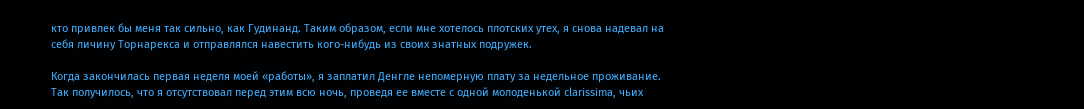кто привлек бы меня так сильно, как Гудинанд. Таким образом, если мне хотелось плотских утех, я снова надевал на себя личину Торнарекса и отправлялся навестить кого-нибудь из своих знатных подружек.

Когда закончилась первая неделя моей «работы», я заплатил Денгле непомерную плату за недельное проживание. Так получилось, что я отсутствовал перед этим всю ночь, проведя ее вместе с одной молоденькой clarissima, чьих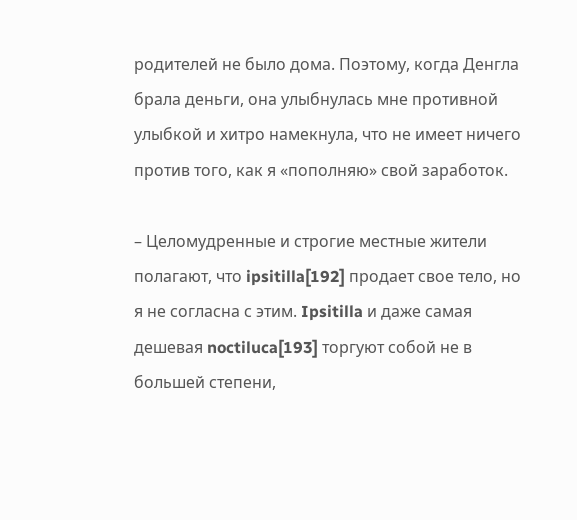родителей не было дома. Поэтому, когда Денгла брала деньги, она улыбнулась мне противной улыбкой и хитро намекнула, что не имеет ничего против того, как я «пополняю» свой заработок.

– Целомудренные и строгие местные жители полагают, что ipsitilla[192] продает свое тело, но я не согласна с этим. Ipsitilla и даже самая дешевая noctiluca[193] торгуют собой не в большей степени,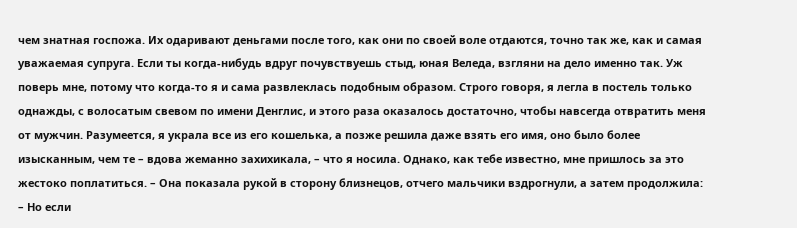чем знатная госпожа. Их одаривают деньгами после того, как они по своей воле отдаются, точно так же, как и самая уважаемая супруга. Если ты когда-нибудь вдруг почувствуешь стыд, юная Веледа, взгляни на дело именно так. Уж поверь мне, потому что когда-то я и сама развлеклась подобным образом. Строго говоря, я легла в постель только однажды, с волосатым свевом по имени Денглис, и этого раза оказалось достаточно, чтобы навсегда отвратить меня от мужчин. Разумеется, я украла все из его кошелька, а позже решила даже взять его имя, оно было более изысканным, чем те – вдова жеманно захихикала, – что я носила. Однако, как тебе известно, мне пришлось за это жестоко поплатиться. – Она показала рукой в сторону близнецов, отчего мальчики вздрогнули, а затем продолжила: – Но если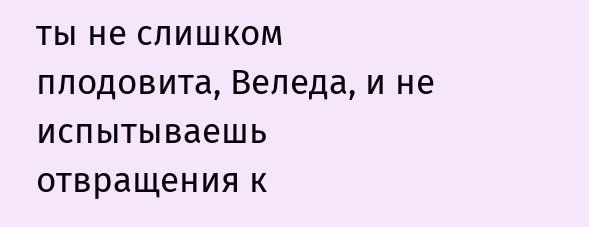ты не слишком плодовита, Веледа, и не испытываешь отвращения к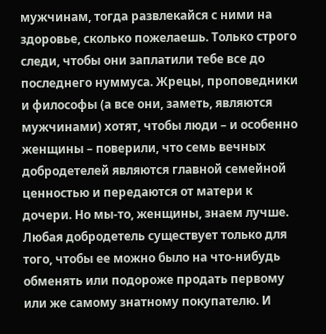мужчинам, тогда развлекайся с ними на здоровье, сколько пожелаешь. Только строго следи, чтобы они заплатили тебе все до последнего нуммуса. Жрецы, проповедники и философы (а все они, заметь, являются мужчинами) хотят, чтобы люди – и особенно женщины – поверили, что семь вечных добродетелей являются главной семейной ценностью и передаются от матери к дочери. Но мы-то, женщины, знаем лучше. Любая добродетель существует только для того, чтобы ее можно было на что-нибудь обменять или подороже продать первому или же самому знатному покупателю. И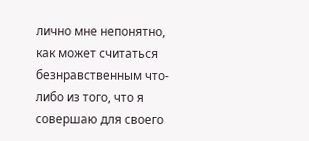лично мне непонятно, как может считаться безнравственным что-либо из того, что я совершаю для своего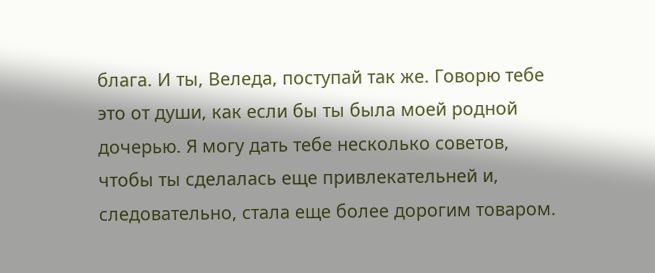блага. И ты, Веледа, поступай так же. Говорю тебе это от души, как если бы ты была моей родной дочерью. Я могу дать тебе несколько советов, чтобы ты сделалась еще привлекательней и, следовательно, стала еще более дорогим товаром.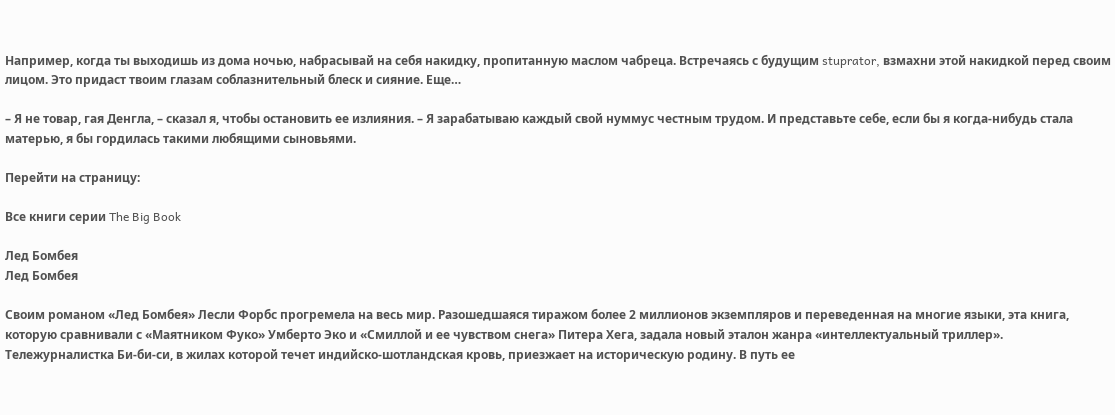Например, когда ты выходишь из дома ночью, набрасывай на себя накидку, пропитанную маслом чабреца. Встречаясь с будущим stuprator, взмахни этой накидкой перед своим лицом. Это придаст твоим глазам соблазнительный блеск и сияние. Еще…

– Я не товар, гая Денгла, – сказал я, чтобы остановить ее излияния. – Я зарабатываю каждый свой нуммус честным трудом. И представьте себе, если бы я когда-нибудь стала матерью, я бы гордилась такими любящими сыновьями.

Перейти на страницу:

Все книги серии The Big Book

Лед Бомбея
Лед Бомбея

Своим романом «Лед Бомбея» Лесли Форбс прогремела на весь мир. Разошедшаяся тиражом более 2 миллионов экземпляров и переведенная на многие языки, эта книга, которую сравнивали с «Маятником Фуко» Умберто Эко и «Смиллой и ее чувством снега» Питера Хега, задала новый эталон жанра «интеллектуальный триллер». Тележурналистка Би-би-си, в жилах которой течет индийско-шотландская кровь, приезжает на историческую родину. В путь ее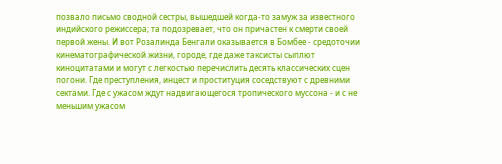позвало письмо сводной сестры, вышедшей когда-то замуж за известного индийского режиссера; та подозревает, что он причастен к смерти своей первой жены. И вот Розалинда Бенгали оказывается в Бомбее - средоточии кинематографической жизни, городе, где даже таксисты сыплют киноцитатами и могут с легкостью перечислить десять классических сцен погони. Где преступления, инцест и проституция соседствуют с древними сектами. Где с ужасом ждут надвигающегося тропического муссона - и с не меньшим ужасом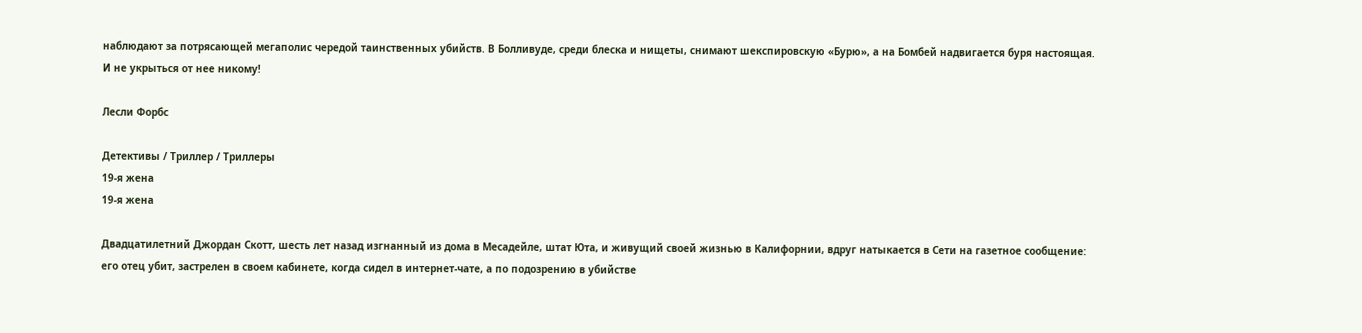наблюдают за потрясающей мегаполис чередой таинственных убийств. В Болливуде, среди блеска и нищеты, снимают шекспировскую «Бурю», а на Бомбей надвигается буря настоящая. И не укрыться от нее никому!

Лесли Форбс

Детективы / Триллер / Триллеры
19-я жена
19-я жена

Двадцатилетний Джордан Скотт, шесть лет назад изгнанный из дома в Месадейле, штат Юта, и живущий своей жизнью в Калифорнии, вдруг натыкается в Сети на газетное сообщение: его отец убит, застрелен в своем кабинете, когда сидел в интернет-чате, а по подозрению в убийстве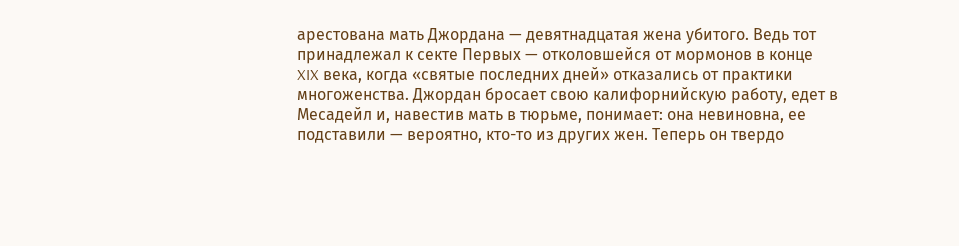арестована мать Джордана — девятнадцатая жена убитого. Ведь тот принадлежал к секте Первых — отколовшейся от мормонов в конце XIX века, когда «святые последних дней» отказались от практики многоженства. Джордан бросает свою калифорнийскую работу, едет в Месадейл и, навестив мать в тюрьме, понимает: она невиновна, ее подставили — вероятно, кто-то из других жен. Теперь он твердо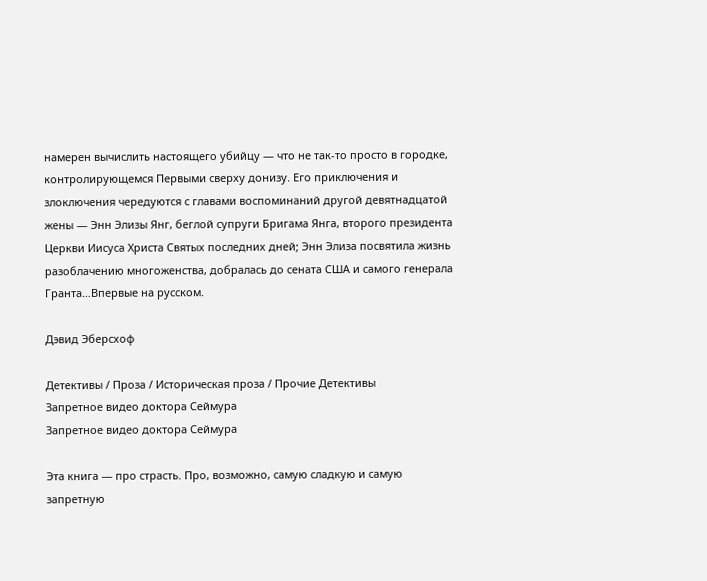намерен вычислить настоящего убийцу — что не так-то просто в городке, контролирующемся Первыми сверху донизу. Его приключения и злоключения чередуются с главами воспоминаний другой девятнадцатой жены — Энн Элизы Янг, беглой супруги Бригама Янга, второго президента Церкви Иисуса Христа Святых последних дней; Энн Элиза посвятила жизнь разоблачению многоженства, добралась до сената США и самого генерала Гранта…Впервые на русском.

Дэвид Эберсхоф

Детективы / Проза / Историческая проза / Прочие Детективы
Запретное видео доктора Сеймура
Запретное видео доктора Сеймура

Эта книга — про страсть. Про, возможно, самую сладкую и самую запретную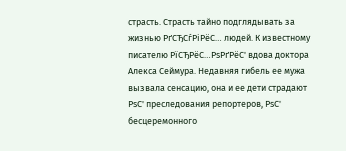страсть. Страсть тайно подглядывать за жизнью РґСЂСѓРіРёС… людей. К известному писателю РїСЂРёС…РѕРґРёС' вдова доктора Алекса Сеймура. Недавняя гибель ее мужа вызвала сенсацию, она и ее дети страдают РѕС' преследования репортеров, РѕС' бесцеремонного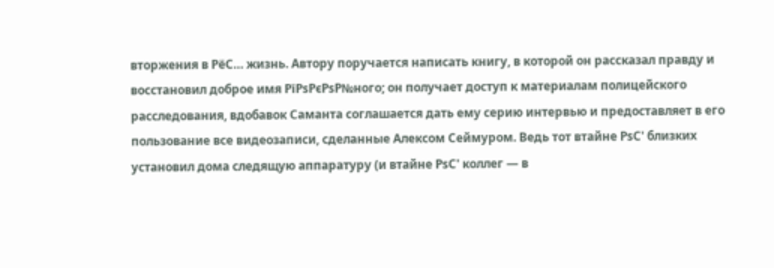вторжения в РёС… жизнь. Автору поручается написать книгу, в которой он рассказал правду и восстановил доброе имя РїРѕРєРѕР№ного; он получает доступ к материалам полицейского расследования, вдобавок Саманта соглашается дать ему серию интервью и предоставляет в его пользование все видеозаписи, сделанные Алексом Сеймуром. Ведь тот втайне РѕС' близких установил дома следящую аппаратуру (и втайне РѕС' коллег — в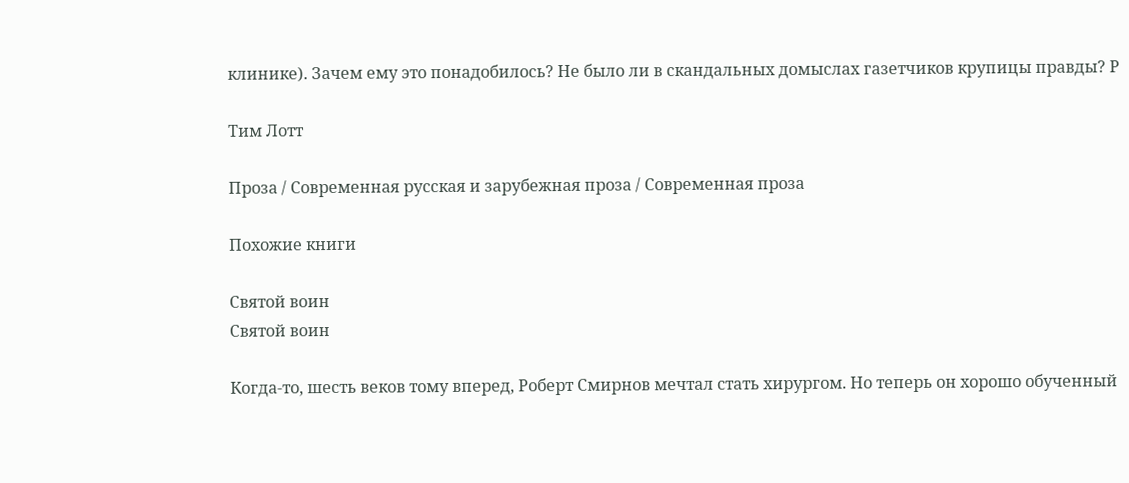клинике). Зачем ему это понадобилось? Не было ли в скандальных домыслах газетчиков крупицы правды? Р

Тим Лотт

Проза / Современная русская и зарубежная проза / Современная проза

Похожие книги

Святой воин
Святой воин

Когда-то, шесть веков тому вперед, Роберт Смирнов мечтал стать хирургом. Но теперь он хорошо обученный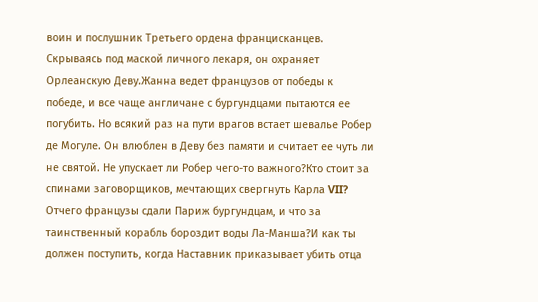воин и послушник Третьего ордена францисканцев. Скрываясь под маской личного лекаря, он охраняет Орлеанскую Деву.Жанна ведет французов от победы к победе, и все чаще англичане с бургундцами пытаются ее погубить. Но всякий раз на пути врагов встает шевалье Робер де Могуле. Он влюблен в Деву без памяти и считает ее чуть ли не святой. Не упускает ли Робер чего-то важного?Кто стоит за спинами заговорщиков, мечтающих свергнуть Карла VII? Отчего французы сдали Париж бургундцам, и что за таинственный корабль бороздит воды Ла-Манша?И как ты должен поступить, когда Наставник приказывает убить отца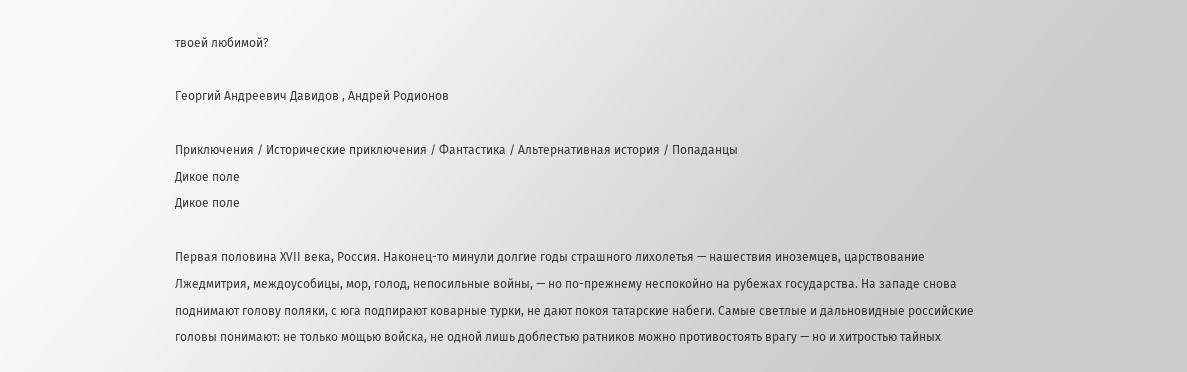твоей любимой?

Георгий Андреевич Давидов , Андрей Родионов

Приключения / Исторические приключения / Фантастика / Альтернативная история / Попаданцы
Дикое поле
Дикое поле

Первая половина XVII века, Россия. Наконец-то минули долгие годы страшного лихолетья — нашествия иноземцев, царствование Лжедмитрия, междоусобицы, мор, голод, непосильные войны, — но по-прежнему неспокойно на рубежах государства. На западе снова поднимают голову поляки, с юга подпирают коварные турки, не дают покоя татарские набеги. Самые светлые и дальновидные российские головы понимают: не только мощью войска, не одной лишь доблестью ратников можно противостоять врагу — но и хитростью тайных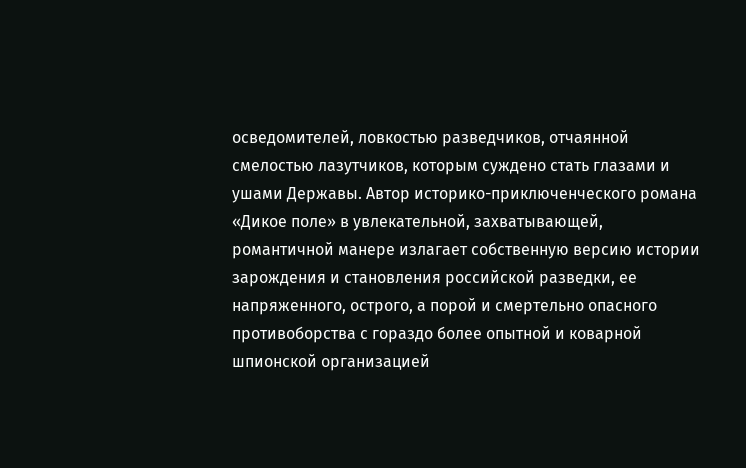осведомителей, ловкостью разведчиков, отчаянной смелостью лазутчиков, которым суждено стать глазами и ушами Державы. Автор историко-приключенческого романа «Дикое поле» в увлекательной, захватывающей, романтичной манере излагает собственную версию истории зарождения и становления российской разведки, ее напряженного, острого, а порой и смертельно опасного противоборства с гораздо более опытной и коварной шпионской организацией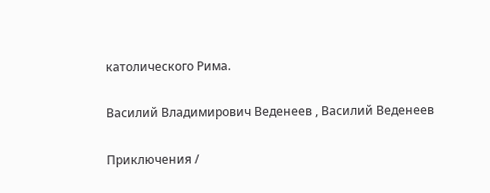католического Рима.

Василий Владимирович Веденеев , Василий Веденеев

Приключения /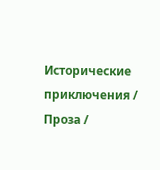Исторические приключения / Проза /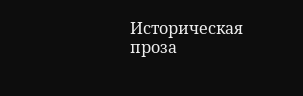Историческая проза